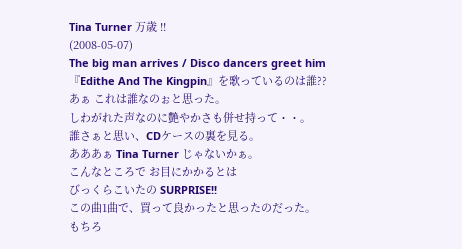Tina Turner 万歳 !!
(2008-05-07)
The big man arrives / Disco dancers greet him
『Edithe And The Kingpin』を歌っているのは誰??
あぁ これは誰なのぉと思った。
しわがれた声なのに艶やかさも併せ持って・・。
誰さぁと思い、CDケースの裏を見る。
あああぁ Tina Turner じゃないかぁ。
こんなところで お目にかかるとは
びっくらこいたの SURPRISE!!
この曲1曲で、買って良かったと思ったのだった。
もちろ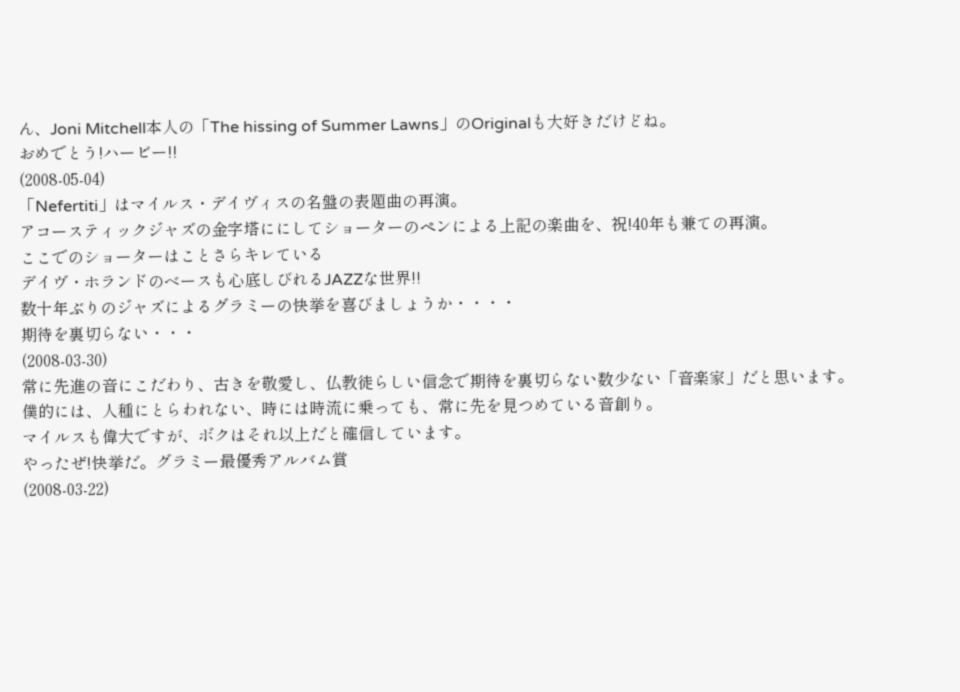ん、Joni Mitchell本人の「The hissing of Summer Lawns」のOriginalも大好きだけどね。
おめでとう!ハービー!!
(2008-05-04)
「Nefertiti」はマイルス・デイヴィスの名盤の表題曲の再演。
アコースティックジャズの金字塔ににしてショーターのペンによる上記の楽曲を、祝!40年も兼ての再演。
ここでのショーターはことさらキレている
デイヴ・ホランドのベースも心底しびれるJAZZな世界!!
数十年ぶりのジャズによるグラミーの快挙を喜びましょうか・・・・
期待を裏切らない・・・
(2008-03-30)
常に先進の音にこだわり、古きを敬愛し、仏教徒らしい信念で期待を裏切らない数少ない「音楽家」だと思います。
僕的には、人種にとらわれない、時には時流に乗っても、常に先を見つめている音創り。
マイルスも偉大ですが、ボクはそれ以上だと確信しています。
やったぜ!快挙だ。グラミー最優秀アルバム賞
(2008-03-22)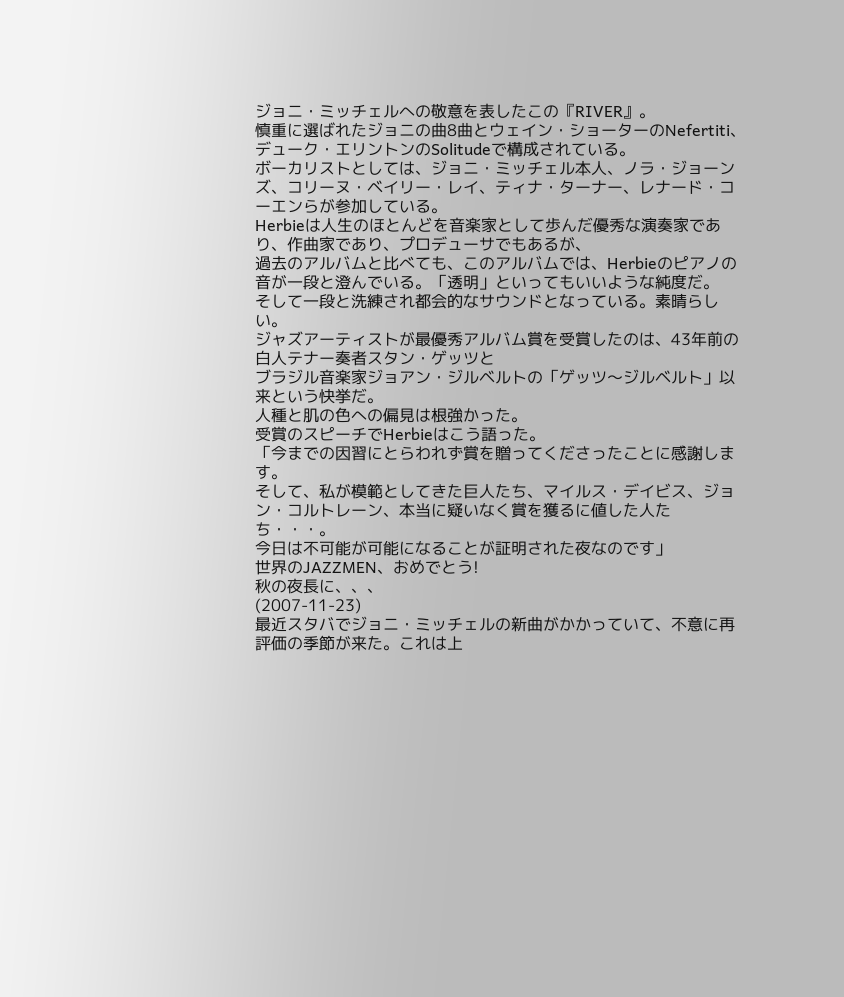ジョニ・ミッチェルへの敬意を表したこの『RIVER』。
慎重に選ばれたジョニの曲8曲とウェイン・ショーターのNefertiti、デューク・エリントンのSolitudeで構成されている。
ボーカリストとしては、ジョニ・ミッチェル本人、ノラ・ジョーンズ、コリーヌ・ベイリー・レイ、ティナ・ターナー、レナード・コーエンらが参加している。
Herbieは人生のほとんどを音楽家として歩んだ優秀な演奏家であり、作曲家であり、プロデューサでもあるが、
過去のアルバムと比べても、このアルバムでは、Herbieのピアノの音が一段と澄んでいる。「透明」といってもいいような純度だ。
そして一段と洗練され都会的なサウンドとなっている。素晴らしい。
ジャズアーティストが最優秀アルバム賞を受賞したのは、43年前の白人テナー奏者スタン・ゲッツと
ブラジル音楽家ジョアン・ジルベルトの「ゲッツ〜ジルベルト」以来という快挙だ。
人種と肌の色への偏見は根強かった。
受賞のスピーチでHerbieはこう語った。
「今までの因習にとらわれず賞を贈ってくださったことに感謝します。
そして、私が模範としてきた巨人たち、マイルス・デイビス、ジョン・コルトレーン、本当に疑いなく賞を獲るに値した人たち・・・。
今日は不可能が可能になることが証明された夜なのです」
世界のJAZZMEN、おめでとう!
秋の夜長に、、、
(2007-11-23)
最近スタバでジョニ・ミッチェルの新曲がかかっていて、不意に再評価の季節が来た。これは上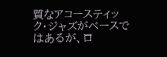質なアコースティック・ジャズがベースではあるが、ロ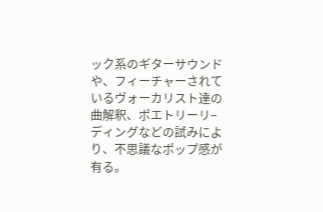ック系のギターサウンドや、フィーチャーされているヴォーカリスト達の曲解釈、ポエトリーリ−ディングなどの試みにより、不思議なポップ感が有る。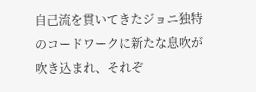自己流を貫いてきたジョニ独特のコードワークに新たな息吹が吹き込まれ、それぞ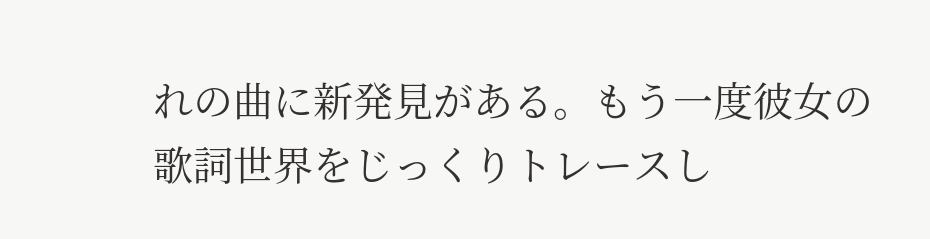れの曲に新発見がある。もう一度彼女の歌詞世界をじっくりトレースし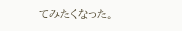てみたくなった。